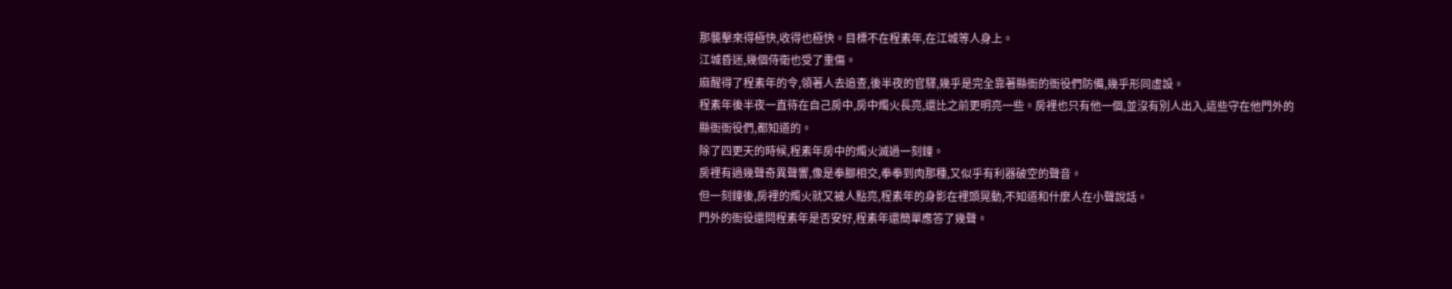那襲擊來得極快,收得也極快。目標不在程素年,在江城等人身上。
江城昏迷,幾個侍衛也受了重傷。
麻醒得了程素年的令,領著人去追查,後半夜的官驛,幾乎是完全靠著縣衙的衙役們防備,幾乎形同虛設。
程素年後半夜一直待在自己房中,房中燭火長亮,還比之前更明亮一些。房裡也只有他一個,並沒有別人出入,這些守在他門外的縣衙衙役們,都知道的。
除了四更天的時候,程素年房中的燭火滅過一刻鐘。
房裡有過幾聲奇異聲響,像是拳腳相交,拳拳到肉那種,又似乎有利器破空的聲音。
但一刻鐘後,房裡的燭火就又被人點亮,程素年的身影在裡頭晃動,不知道和什麼人在小聲說話。
門外的衙役還問程素年是否安好,程素年還簡單應答了幾聲。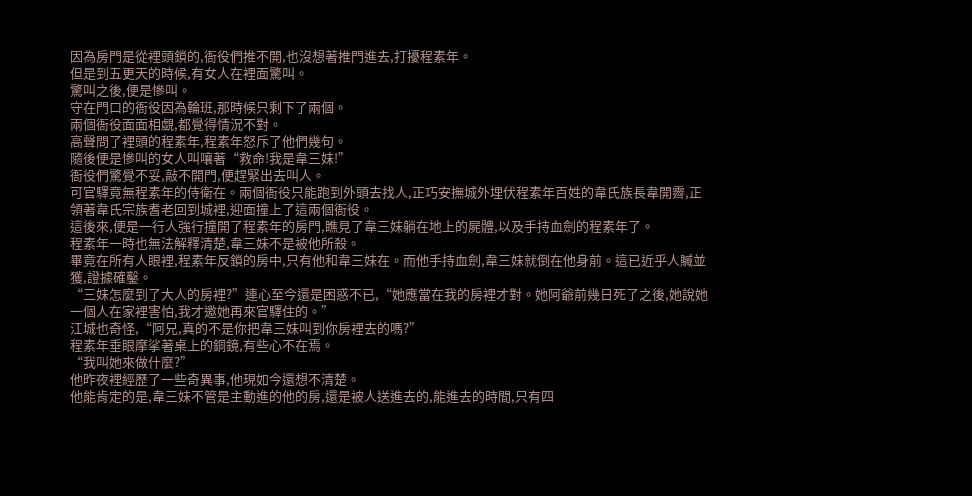因為房門是從裡頭鎖的,衙役們推不開,也沒想著推門進去,打擾程素年。
但是到五更天的時候,有女人在裡面驚叫。
驚叫之後,便是慘叫。
守在門口的衙役因為輪班,那時候只剩下了兩個。
兩個衙役面面相覷,都覺得情況不對。
高聲問了裡頭的程素年,程素年怒斥了他們幾句。
隨後便是慘叫的女人叫嚷著“救命!我是韋三妹!”
衙役們驚覺不妥,敲不開門,便趕緊出去叫人。
可官驛竟無程素年的侍衛在。兩個衙役只能跑到外頭去找人,正巧安撫城外埋伏程素年百姓的韋氏族長韋開霽,正領著韋氏宗族耆老回到城裡,迎面撞上了這兩個衙役。
這後來,便是一行人強行撞開了程素年的房門,瞧見了韋三妹躺在地上的屍體,以及手持血劍的程素年了。
程素年一時也無法解釋清楚,韋三妹不是被他所殺。
畢竟在所有人眼裡,程素年反鎖的房中,只有他和韋三妹在。而他手持血劍,韋三妹就倒在他身前。這已近乎人贓並獲,證據確鑿。
“三妹怎麼到了大人的房裡?”連心至今還是困惑不已,“她應當在我的房裡才對。她阿爺前幾日死了之後,她說她一個人在家裡害怕,我才邀她再來官驛住的。”
江城也奇怪,“阿兄,真的不是你把韋三妹叫到你房裡去的嗎?”
程素年垂眼摩挲著桌上的銅鏡,有些心不在焉。
“我叫她來做什麼?”
他昨夜裡經歷了一些奇異事,他現如今還想不清楚。
他能肯定的是,韋三妹不管是主動進的他的房,還是被人送進去的,能進去的時間,只有四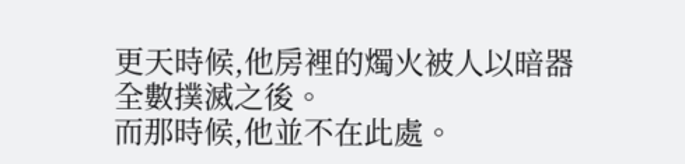更天時候,他房裡的燭火被人以暗器全數撲滅之後。
而那時候,他並不在此處。